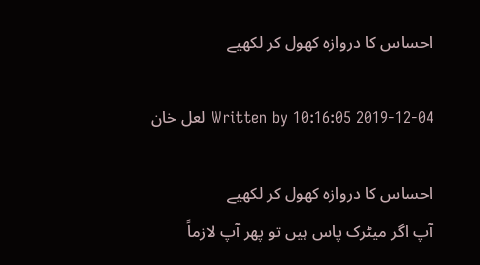احساس کا دروازہ کھول کر لکھیے

2019-12-04 10:16:05 Written by لعل خان

احساس کا دروازہ کھول کر لکھیے
آپ اگر میٹرک پاس ہیں تو پھر آپ لازماً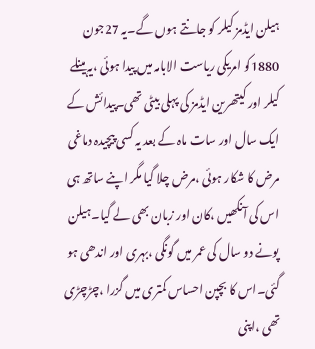ہیلن ایڈمز کیلر کو جانتے ہوں گے۔یہ 27جون 1880کو امریکی ریاست الابامہ میں پیدا ہوئی ،یہ ہینلے کیلر اور کیتھرین ایڈمز کی پہلی بیٹی تھی۔پیدائش کے ایک سال اور سات ماہ کے بعد یہ کسی پیچیدہ دماغی مرض کا شکار ہوئی ،مرض چلا گیا مگر اپنے ساتھ ہی اس کی آنکھیں ،کان اور زبان بھی لے گیا۔ہیلن پونے دو سال کی عمر میں گونگی ،بہری اور اندھی ہو گئی۔اس کا بچپن احساس کمتری میں گزرا ،چڑچڑی تھی ،اپنی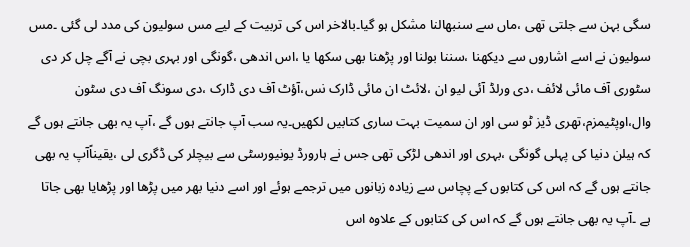سگی بہن سے جلتی تھی ،ماں سے سنبھالنا مشکل ہو گیا۔بالاخر اس کی تربیت کے لیے مس سولیون کی مدد لی گئی ۔مس سولیون نے اسے اشاروں سے دیکھنا ،سننا بولنا اور پڑھنا بھی سکھا یا ،اس اندھی ،گونگی اور بہری بچی نے آگے چل کر دی سٹوری آف مائی لائف ،دی ورلڈ آئی لیو ان ،لائٹ ان مائی ڈارک نس،آؤٹ آف دی ڈارک ،دی سونگ آف دی سٹون وال،اوپٹیمزم،تھری ڈیز ٹو سی اور ان سمیت بہت ساری کتابیں لکھیں۔یہ سب آپ جانتے ہوں گے ،آپ یہ بھی جانتے ہوں گے کہ ہیلن دنیا کی پہلی گونگی ،بہری اور اندھی لڑکی تھی جس نے ہارورڈ یونیورسٹی سے بیچلر کی ڈگری لی ،یقیناًآپ یہ بھی جانتے ہوں گے کہ اس کی کتابوں کے پچاس سے زیادہ زبانوں میں ترجمے ہوئے اور اسے دنیا بھر میں پڑھا اور پڑھایا بھی جاتا ہے ۔آپ یہ بھی جانتے ہوں گے کہ اس کی کتابوں کے علاوہ اس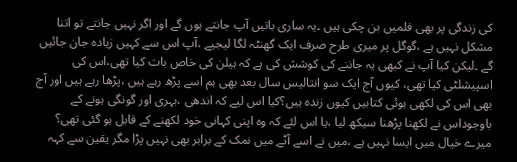کی زندگی پر بھی فلمیں بن چکی ہیں ۔یہ ساری باتیں آپ جانتے ہوں گے اور اگر نہیں جانتے تو اتنا مشکل نہیں ہے ،گوگل پر میری طرح صرف ایک گھنٹہ لگا لیجیے ،آپ اس سے کہیں زیادہ جان جائیں گے ۔لیکن کیا آپ نے کبھی یہ جاننے کی کوشش کی ہے کہ ہیلن کی خاص بات کیا تھی،اس کی اسپیشلٹی کیا تھی، کیوں آج ایک سو انتالیس سال بعد بھی ہم اسے پڑھ رہے ہیں ،پڑھا رہے ہیں اور آج بھی اس کی لکھی ہوئی کتابیں کیوں زندہ ہیں؟کیا اس لیے کہ اندھی ،بہری اور گونگی ہونے کے باوجوداس نے لکھنا پڑھنا سیکھ لیا ،یا اس لئے کہ وہ اپنی کہانی خود لکھنے کے قابل ہو گئی تھی؟ میرے خیال میں ایسا نہیں ہے ،میں نے اسے آٹے میں نمک کے برابر بھی نہیں پڑا مگر یقین سے کہہ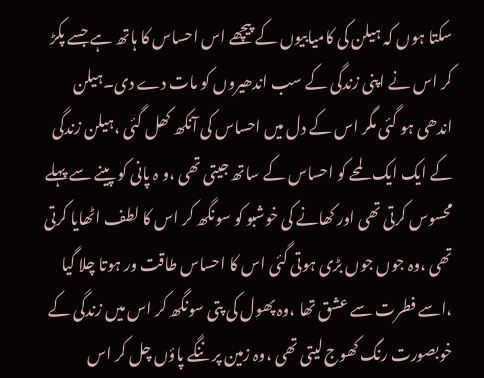سکتا ہوں کہ ہیلن کی کامیابیوں کے پیچھے اس احساس کا ہاتھ ہے جسے پکڑ کر اس نے اپنی زندگی کے سب اندھیروں کو مات دے دی۔ہیلن اندھی ہو گئی مگر اس کے دل میں احساس کی آنکھ کھل گئی ،ہیلن زندگی کے ایک ایک لمحے کو احساس کے ساتھ جیتی تھی ،و ہ پانی کو پینے سے پہلے محسوس کرتی تھی اور کھانے کی خوشبو کو سونگھ کر اس کا لطف اٹھایا کرتی تھی ،وہ جوں جوں بڑی ہوتی گئی اس کا احساس طاقت ور ہوتا چلا گیا ،اسے فطرت سے عشق تھا ،وہ پھول کی پتی سونگھ کر اس میں زندگی کے خوبصورت رنگ کھوج لیتی تھی ،وہ زمین پر ننگے پاؤں چل کر اس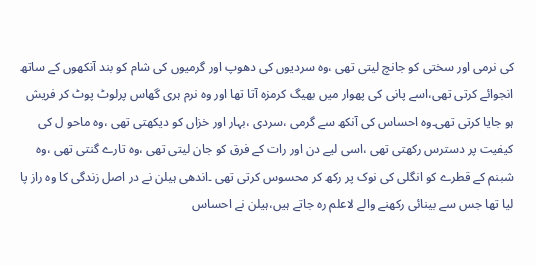کی نرمی اور سختی کو جانچ لیتی تھی ،وہ سردیوں کی دھوپ اور گرمیوں کی شام کو بند آنکھوں کے ساتھ انجوائے کرتی تھی،اسے پانی کی پھوار میں بھیگ کرمزہ آتا تھا اور وہ نرم ہری گھاس پرلوٹ پوٹ کر فریش ہو جایا کرتی تھی۔وہ احساس کی آنکھ سے گرمی ،سردی ،بہار اور خزاں کو دیکھتی تھی ،وہ ماحو ل کی کیفیت پر دسترس رکھتی تھی ،اسی لیے دن اور رات کے فرق کو جان لیتی تھی ،وہ تارے گنتی تھی ،وہ شبنم کے قطرے کو انگلی کی نوک پر رکھ کر محسوس کرتی تھی ۔اندھی ہیلن نے در اصل زندگی کا وہ راز پا لیا تھا جس سے بینائی رکھنے والے لاعلم رہ جاتے ہیں،ہیلن نے احساس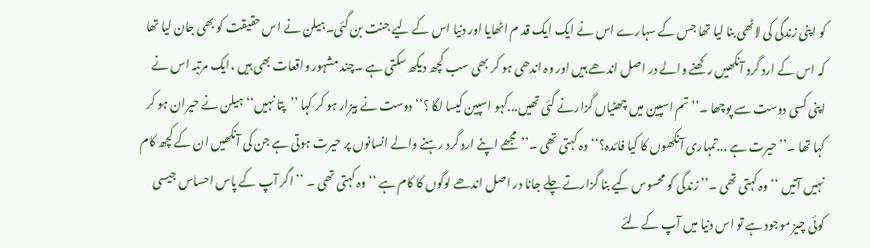کو اپنی زندگی کی لاٹھی بنا لیا تھا جس کے سہارے اس نے ایک ایک قد م اٹھایا اور دنیا اس کے لیے جنت بن گئی۔ہیلن نے اس حقیقت کو بھی جان لیا تھا کہ اس کے ارد گرد آنکھیں رکھنے والے در اصل اندھے ہیں اور وہ اندھی ہو کر بھی سب کچھ دیکھ سکتی ہے ۔چند مشہور واقعات بھی ہیں ،ایک مرتبہ اس نے اپنی کسی دوست سے پوچھا ۔’’تم اسپین میں چھٹیاں گزارنے گئی تھیں...کہو اسپین کیسا لگا ؟‘‘ دوست نے بیزار ہو کر کہا ’’پتا نہیں‘‘ ہیلن نے حیران ہو کر کہا تھا ۔’’حیرت ہے ...تمہاری آنکھوں کا کیا فائدہ؟‘‘ وہ کہتی تھی ۔’’مجھے اپنے ارد گرد رہنے والے انسانوں پر حیرت ہوتی ہے جن کی آنکھیں ان کے کچھ کام نہیں آتیں ‘‘ وہ کہتی تھی ۔’’زندگی کو محسوس کیے بنا گزارتے چلے جانا در اصل اندھے لوگوں کا کام ہے ‘‘ وہ کہتی تھی ۔ ’’ اگر آپ کے پاس احساس جیسی کوئی چیز موجود ہے تو اس دنیا میں آپ کے لئے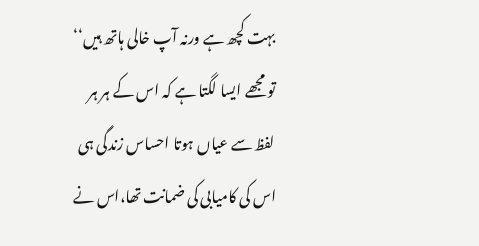بہت کچھ ہے ورنہ آپ خالی ہاتھ ہیں‘‘
تو مجھے ایسا لگتا ہے کہ اس کے ہر ہر لفظ سے عیاں ہوتا احساس زندگی ہی اس کی کامیابی کی ضمانت تھا،اس نے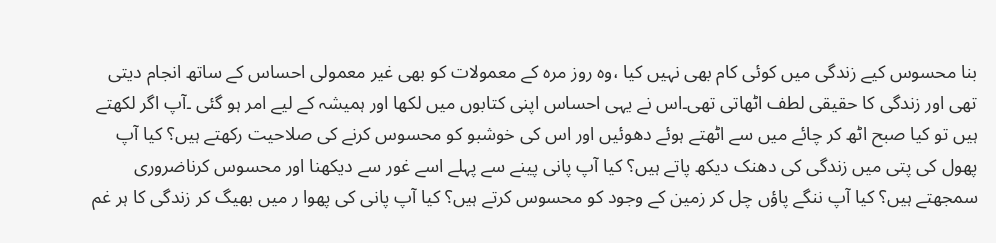بنا محسوس کیے زندگی میں کوئی کام بھی نہیں کیا ،وہ روز مرہ کے معمولات کو بھی غیر معمولی احساس کے ساتھ انجام دیتی تھی اور زندگی کا حقیقی لطف اٹھاتی تھی۔اس نے یہی احساس اپنی کتابوں میں لکھا اور ہمیشہ کے لیے امر ہو گئی ۔آپ اگر لکھتے ہیں تو کیا صبح اٹھ کر چائے میں سے اٹھتے ہوئے دھوئیں اور اس کی خوشبو کو محسوس کرنے کی صلاحیت رکھتے ہیں؟ کیا آپ پھول کی پتی میں زندگی کی دھنک دیکھ پاتے ہیں؟ کیا آپ پانی پینے سے پہلے اسے غور سے دیکھنا اور محسوس کرناضروری سمجھتے ہیں؟ کیا آپ ننگے پاؤں چل کر زمین کے وجود کو محسوس کرتے ہیں؟ کیا آپ پانی کی پھوا ر میں بھیگ کر زندگی کا ہر غم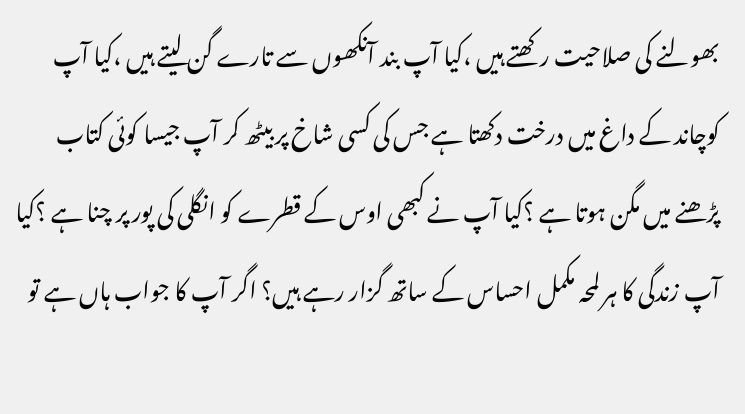بھولنے کی صلاحیت رکھتے ہیں ،کیا آپ بند آنکھوں سے تارے گن لیتے ہیں ،کیا آپ کوچاند کے داغ میں درخت دکھتا ہے جس کی کسی شاخ پر بیٹھ کر آپ جیسا کوئی کتاب پڑھنے میں مگن ہوتا ہے ؟کیا آپ نے کبھی اوس کے قطرے کو انگلی کی پور پر چنا ہے ؟کیا آپ زندگی کا ہر لمحہ مکمل احساس کے ساتھ گزار رہے ہیں؟ اگر آپ کا جواب ہاں ہے تو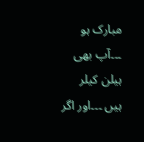مبارک ہو ۔۔۔آپ بھی ہیلن کیلر ہیں ۔۔۔اور اگر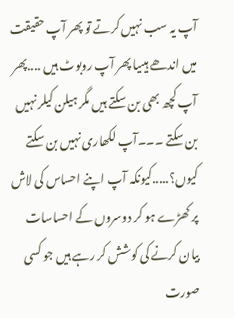آپ یہ سب نہیں کرتے تو پھر آپ حقیقت میں اندھے ہیںیا پھر آپ روبوٹ ہیں ....پھر آپ کچھ بھی بن سکتے ہیں مگر ہیلن کیلر نہیں بن سکتے ۔۔۔آپ لکھاری نہیں بن سکتے کیوں؟.....کیونکہ آپ اپنے احساس کی لاش پر کھڑے ہو کر دوسروں کے احساسات بیان کرنے کی کوشش کر رہے ہیں جو کسی صورت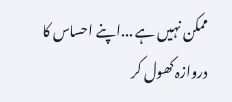ممکن نہیں ہے ...اپنے احساس کا دروازہ کھول کر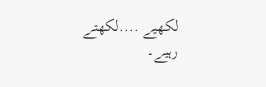لکھیے ....لکھتے رہیے۔